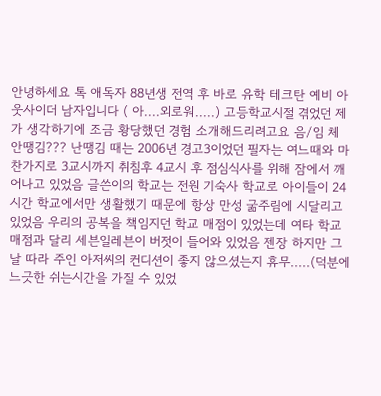안녕하세요 톡 애독자 88년생 전역 후 바로 유학 테크탄 예비 아웃사이더 남자입니다 ( 아....외로워.....) 고등학교시절 겪었던 제가 생각하기에 조금 황당했던 경험 소개해드리려고요 음/임 체 안땡김??? 난땡김 때는 2006년 경고3이었던 필자는 여느때와 마찬가지로 3교시까지 취침후 4교시 후 점심식사를 위해 잠에서 깨어나고 있었음 글쓴이의 학교는 전원 기숙사 학교로 아이들이 24시간 학교에서만 생활했기 때문에 항상 만성 굶주림에 시달리고 있었음 우리의 공복을 책임지던 학교 매점이 있었는데 여타 학교매점과 달리 세븐일레븐이 버젓이 들어와 있었음 젠장 하지만 그날 따라 주인 아저씨의 컨디션이 좋지 않으셨는지 휴무.....(덕분에 느긋한 쉬는시간을 가질 수 있었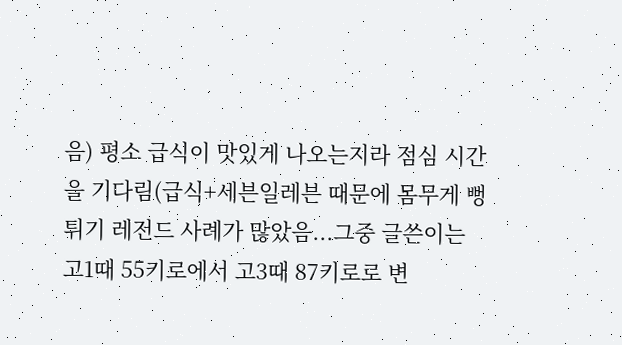음) 평소 급식이 맛있게 나오는지라 점심 시간을 기다림(급식+세븐일레븐 때문에 몸무게 뻥튀기 레전드 사례가 많았음...그중 글쓴이는 고1때 55키로에서 고3때 87키로로 변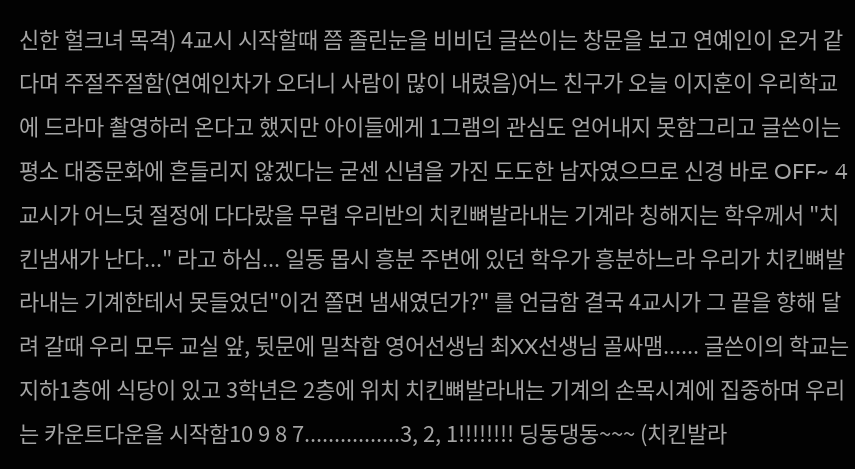신한 헐크녀 목격) 4교시 시작할때 쯤 졸린눈을 비비던 글쓴이는 창문을 보고 연예인이 온거 같다며 주절주절함(연예인차가 오더니 사람이 많이 내렸음)어느 친구가 오늘 이지훈이 우리학교에 드라마 촬영하러 온다고 했지만 아이들에게 1그램의 관심도 얻어내지 못함그리고 글쓴이는 평소 대중문화에 흔들리지 않겠다는 굳센 신념을 가진 도도한 남자였으므로 신경 바로 OFF~ 4교시가 어느덧 절정에 다다랐을 무렵 우리반의 치킨뼈발라내는 기계라 칭해지는 학우께서 "치킨냄새가 난다..." 라고 하심... 일동 몹시 흥분 주변에 있던 학우가 흥분하느라 우리가 치킨뼈발라내는 기계한테서 못들었던"이건 쫄면 냄새였던가?" 를 언급함 결국 4교시가 그 끝을 향해 달려 갈때 우리 모두 교실 앞, 뒷문에 밀착함 영어선생님 최XX선생님 골싸맴...... 글쓴이의 학교는 지하1층에 식당이 있고 3학년은 2층에 위치 치킨뼈발라내는 기계의 손목시계에 집중하며 우리는 카운트다운을 시작함10 9 8 7................3, 2, 1!!!!!!!! 딩동댕동~~~ (치킨발라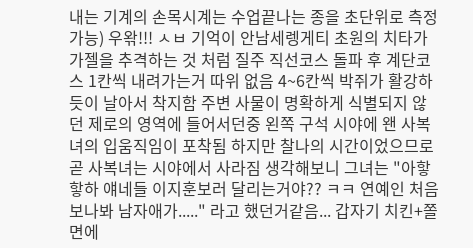내는 기계의 손목시계는 수업끝나는 종을 초단위로 측정가능) 우왂!!! ㅅㅂ 기억이 안남세렝게티 초원의 치타가 가젤을 추격하는 것 처럼 질주 직선코스 돌파 후 계단코스 1칸씩 내려가는거 따위 없음 4~6칸씩 박쥐가 활강하듯이 날아서 착지함 주변 사물이 명확하게 식별되지 않던 제로의 영역에 들어서던중 왼쪽 구석 시야에 왠 사복녀의 입움직임이 포착됨 하지만 찰나의 시간이었으므로 곧 사복녀는 시야에서 사라짐 생각해보니 그녀는 "아핳핳하 얘네들 이지훈보러 달리는거야?? ㅋㅋ 연예인 처음보나봐 남자애가....." 라고 했던거같음... 갑자기 치킨+쫄면에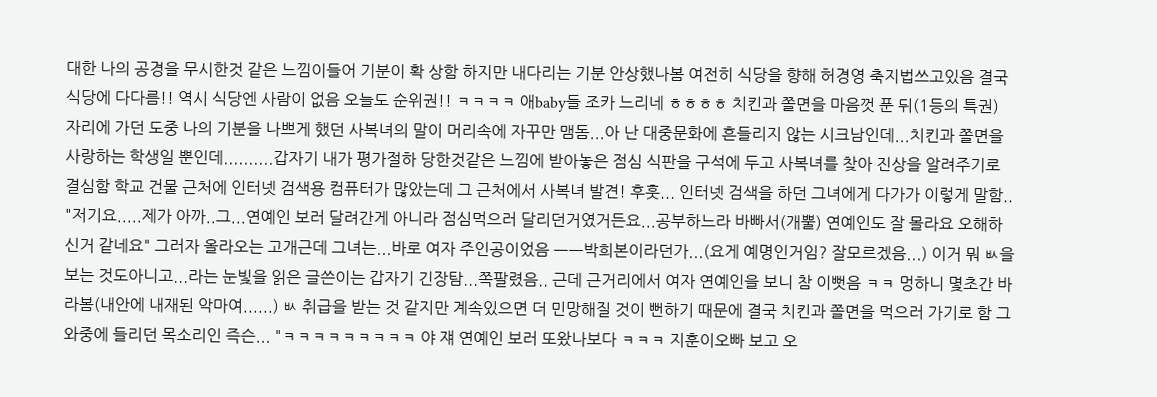대한 나의 공경을 무시한것 같은 느낌이들어 기분이 확 상함 하지만 내다리는 기분 안상했나봄 여전히 식당을 향해 허경영 축지법쓰고있음 결국 식당에 다다름!! 역시 식당엔 사람이 없음 오늘도 순위권!! ㅋㅋㅋㅋ 애baby들 조카 느리네 ㅎㅎㅎㅎ 치킨과 쫄면을 마음껏 푼 뒤(1등의 특권) 자리에 가던 도중 나의 기분을 나쁘게 했던 사복녀의 말이 머리속에 자꾸만 맴돔...아 난 대중문화에 흔들리지 않는 시크남인데...치킨과 쫄면을 사랑하는 학생일 뿐인데..........갑자기 내가 평가절하 당한것같은 느낌에 받아놓은 점심 식판을 구석에 두고 사복녀를 찾아 진상을 알려주기로 결심함 학교 건물 근처에 인터넷 검색용 컴퓨터가 많았는데 그 근처에서 사복녀 발견! 후훗... 인터넷 검색을 하던 그녀에게 다가가 이렇게 말함.. "저기요.....제가 아까..그...연예인 보러 달려간게 아니라 점심먹으러 달리던거였거든요...공부하느라 바빠서(개뿔) 연예인도 잘 몰라요 오해하신거 같네요" 그러자 올라오는 고개근데 그녀는...바로 여자 주인공이었음 ㅡㅡ박희본이라던가...(요게 예명인거임? 잘모르겠음...) 이거 뭐 ㅄ을 보는 것도아니고...라는 눈빛을 읽은 글쓴이는 갑자기 긴장탐...쪽팔렸음.. 근데 근거리에서 여자 연예인을 보니 참 이뻣음 ㅋㅋ 멍하니 몇초간 바라봄(내안에 내재된 악마여......) ㅄ 취급을 받는 것 같지만 계속있으면 더 민망해질 것이 뻔하기 때문에 결국 치킨과 쫄면을 먹으러 가기로 함 그와중에 들리던 목소리인 즉슨... "ㅋㅋㅋㅋㅋㅋㅋㅋㅋ 야 쟤 연예인 보러 또왔나보다 ㅋㅋㅋ 지훈이오빠 보고 오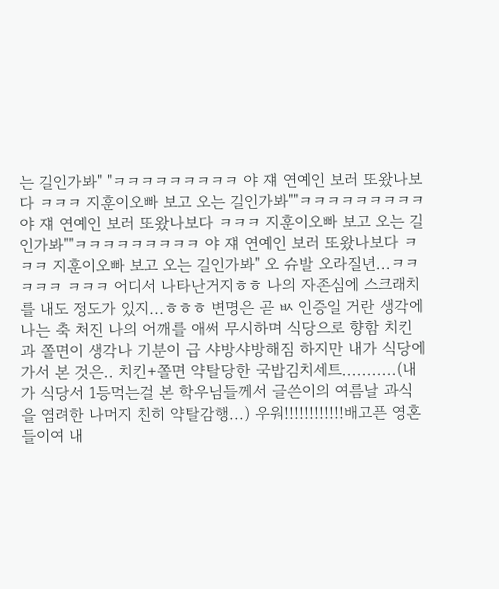는 길인가봐" "ㅋㅋㅋㅋㅋㅋㅋㅋㅋ 야 쟤 연예인 보러 또왔나보다 ㅋㅋㅋ 지훈이오빠 보고 오는 길인가봐""ㅋㅋㅋㅋㅋㅋㅋㅋㅋ 야 쟤 연예인 보러 또왔나보다 ㅋㅋㅋ 지훈이오빠 보고 오는 길인가봐""ㅋㅋㅋㅋㅋㅋㅋㅋㅋ 야 쟤 연예인 보러 또왔나보다 ㅋㅋㅋ 지훈이오빠 보고 오는 길인가봐" 오 슈발 오라질년...ㅋㅋㅋㅋㅋ ㅋㅋㅋ 어디서 나타난거지ㅎㅎ 나의 자존심에 스크래치를 내도 정도가 있지...ㅎㅎㅎ 변명은 곧 ㅄ 인증일 거란 생각에 나는 축 처진 나의 어깨를 애써 무시하며 식당으로 향함 치킨과 쫄면이 생각나 기분이 급 샤방샤방해짐 하지만 내가 식당에 가서 본 것은.. 치킨+쫄면 약탈당한 국밥김치세트...........(내가 식당서 1등먹는걸 본 학우님들께서 글쓴이의 여름날 과식을 염려한 나머지 친히 약탈감행...) 우워!!!!!!!!!!!!배고픈 영혼들이여 내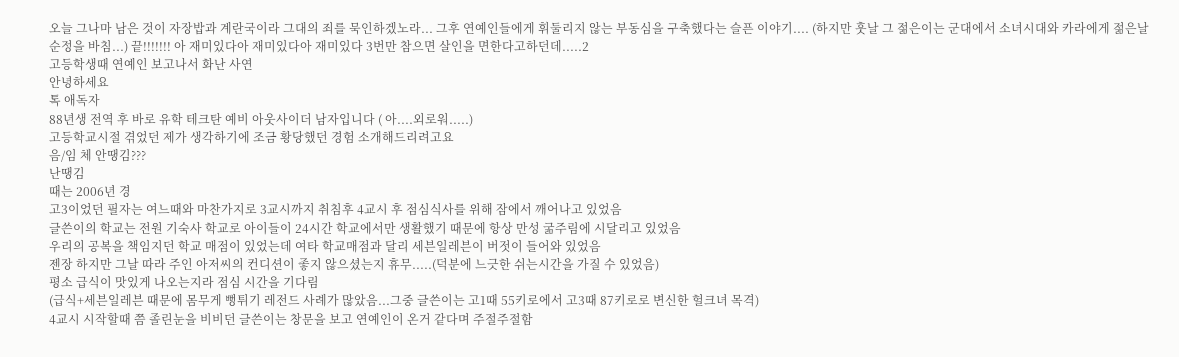오늘 그나마 남은 것이 자장밥과 계란국이라 그대의 죄를 묵인하겠노라... 그후 연예인들에게 휘둘리지 않는 부동심을 구축했다는 슬픈 이야기.... (하지만 훗날 그 젊은이는 군대에서 소녀시대와 카라에게 젊은날 순정을 바침...) 끝!!!!!!! 아 재미있다아 재미있다아 재미있다 3번만 참으면 살인을 면한다고하던데.....2
고등학생때 연예인 보고나서 화난 사연
안녕하세요
톡 애독자
88년생 전역 후 바로 유학 테크탄 예비 아웃사이더 남자입니다 ( 아....외로워.....)
고등학교시절 겪었던 제가 생각하기에 조금 황당했던 경험 소개해드리려고요
음/임 체 안땡김???
난땡김
때는 2006년 경
고3이었던 필자는 여느때와 마찬가지로 3교시까지 취침후 4교시 후 점심식사를 위해 잠에서 깨어나고 있었음
글쓴이의 학교는 전원 기숙사 학교로 아이들이 24시간 학교에서만 생활했기 때문에 항상 만성 굶주림에 시달리고 있었음
우리의 공복을 책임지던 학교 매점이 있었는데 여타 학교매점과 달리 세븐일레븐이 버젓이 들어와 있었음
젠장 하지만 그날 따라 주인 아저씨의 컨디션이 좋지 않으셨는지 휴무.....(덕분에 느긋한 쉬는시간을 가질 수 있었음)
평소 급식이 맛있게 나오는지라 점심 시간을 기다림
(급식+세븐일레븐 때문에 몸무게 뻥튀기 레전드 사례가 많았음...그중 글쓴이는 고1때 55키로에서 고3때 87키로로 변신한 헐크녀 목격)
4교시 시작할때 쯤 졸린눈을 비비던 글쓴이는 창문을 보고 연예인이 온거 같다며 주절주절함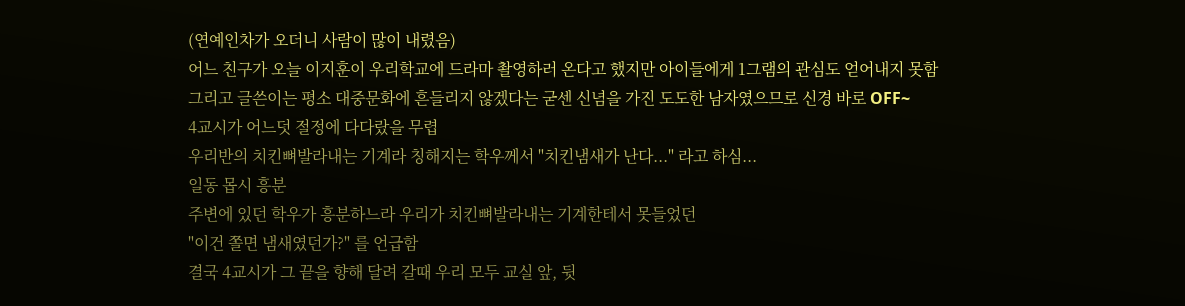(연예인차가 오더니 사람이 많이 내렸음)
어느 친구가 오늘 이지훈이 우리학교에 드라마 촬영하러 온다고 했지만 아이들에게 1그램의 관심도 얻어내지 못함
그리고 글쓴이는 평소 대중문화에 흔들리지 않겠다는 굳센 신념을 가진 도도한 남자였으므로 신경 바로 OFF~
4교시가 어느덧 절정에 다다랐을 무렵
우리반의 치킨뼈발라내는 기계라 칭해지는 학우께서 "치킨냄새가 난다..." 라고 하심...
일동 몹시 흥분
주변에 있던 학우가 흥분하느라 우리가 치킨뼈발라내는 기계한테서 못들었던
"이건 쫄면 냄새였던가?" 를 언급함
결국 4교시가 그 끝을 향해 달려 갈때 우리 모두 교실 앞, 뒷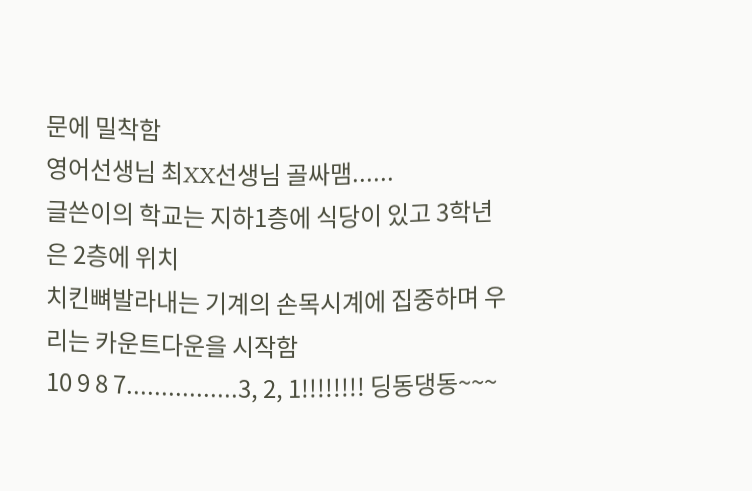문에 밀착함
영어선생님 최XX선생님 골싸맴......
글쓴이의 학교는 지하1층에 식당이 있고 3학년은 2층에 위치
치킨뼈발라내는 기계의 손목시계에 집중하며 우리는 카운트다운을 시작함
10 9 8 7................3, 2, 1!!!!!!!! 딩동댕동~~~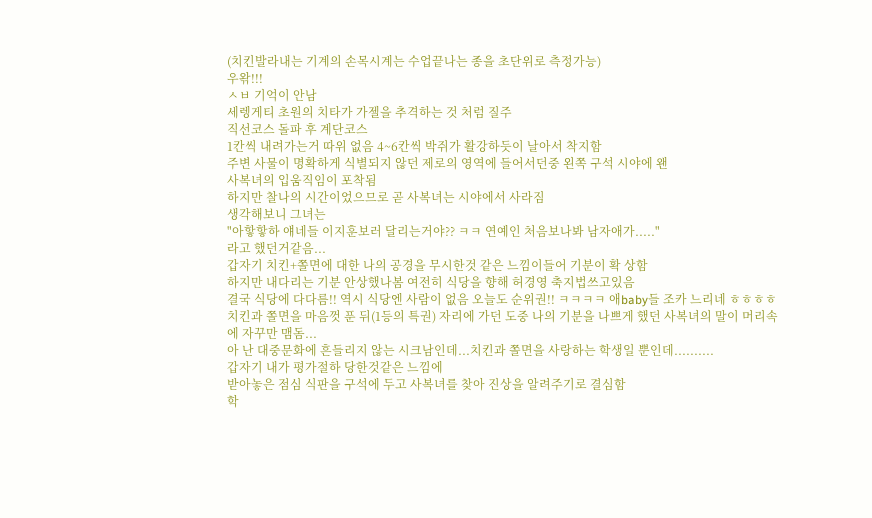(치킨발라내는 기계의 손목시계는 수업끝나는 종을 초단위로 측정가능)
우왂!!!
ㅅㅂ 기억이 안남
세렝게티 초원의 치타가 가젤을 추격하는 것 처럼 질주
직선코스 돌파 후 계단코스
1칸씩 내려가는거 따위 없음 4~6칸씩 박쥐가 활강하듯이 날아서 착지함
주변 사물이 명확하게 식별되지 않던 제로의 영역에 들어서던중 왼쪽 구석 시야에 왠
사복녀의 입움직임이 포착됨
하지만 찰나의 시간이었으므로 곧 사복녀는 시야에서 사라짐
생각해보니 그녀는
"아핳핳하 얘네들 이지훈보러 달리는거야?? ㅋㅋ 연예인 처음보나봐 남자애가....."
라고 했던거같음...
갑자기 치킨+쫄면에 대한 나의 공경을 무시한것 같은 느낌이들어 기분이 확 상함
하지만 내다리는 기분 안상했나봄 여전히 식당을 향해 허경영 축지법쓰고있음
결국 식당에 다다름!! 역시 식당엔 사람이 없음 오늘도 순위권!! ㅋㅋㅋㅋ 애baby들 조카 느리네 ㅎㅎㅎㅎ
치킨과 쫄면을 마음껏 푼 뒤(1등의 특권) 자리에 가던 도중 나의 기분을 나쁘게 했던 사복녀의 말이 머리속에 자꾸만 맴돔...
아 난 대중문화에 흔들리지 않는 시크남인데...치킨과 쫄면을 사랑하는 학생일 뿐인데..........
갑자기 내가 평가절하 당한것같은 느낌에
받아놓은 점심 식판을 구석에 두고 사복녀를 찾아 진상을 알려주기로 결심함
학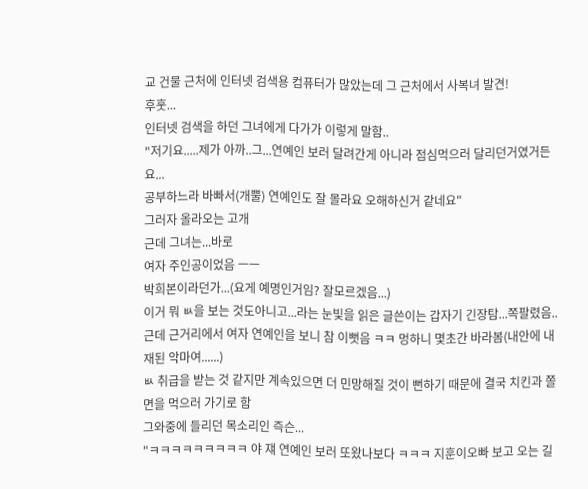교 건물 근처에 인터넷 검색용 컴퓨터가 많았는데 그 근처에서 사복녀 발견!
후훗...
인터넷 검색을 하던 그녀에게 다가가 이렇게 말함..
"저기요.....제가 아까..그...연예인 보러 달려간게 아니라 점심먹으러 달리던거였거든요...
공부하느라 바빠서(개뿔) 연예인도 잘 몰라요 오해하신거 같네요"
그러자 올라오는 고개
근데 그녀는...바로
여자 주인공이었음 ㅡㅡ
박희본이라던가...(요게 예명인거임? 잘모르겠음...)
이거 뭐 ㅄ을 보는 것도아니고...라는 눈빛을 읽은 글쓴이는 갑자기 긴장탐...쪽팔렸음..
근데 근거리에서 여자 연예인을 보니 참 이뻣음 ㅋㅋ 멍하니 몇초간 바라봄(내안에 내재된 악마여......)
ㅄ 취급을 받는 것 같지만 계속있으면 더 민망해질 것이 뻔하기 때문에 결국 치킨과 쫄면을 먹으러 가기로 함
그와중에 들리던 목소리인 즉슨...
"ㅋㅋㅋㅋㅋㅋㅋㅋㅋ 야 쟤 연예인 보러 또왔나보다 ㅋㅋㅋ 지훈이오빠 보고 오는 길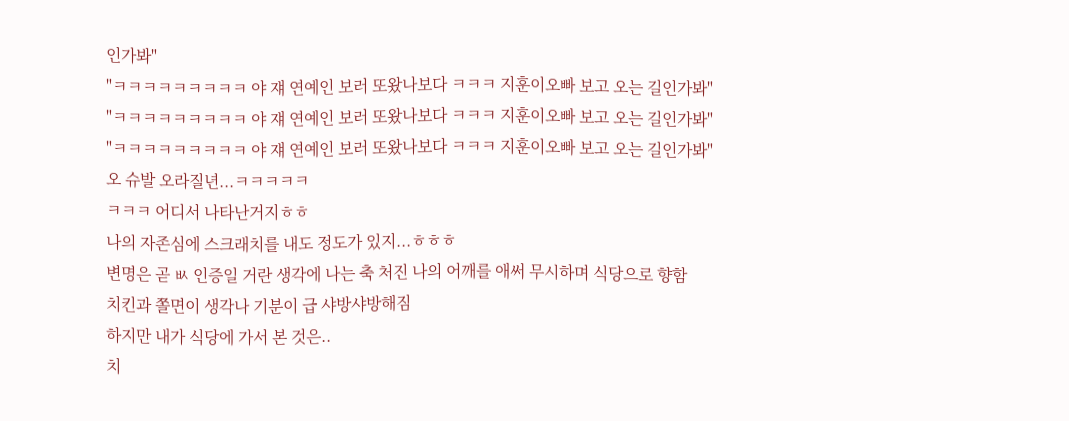인가봐"
"ㅋㅋㅋㅋㅋㅋㅋㅋㅋ 야 쟤 연예인 보러 또왔나보다 ㅋㅋㅋ 지훈이오빠 보고 오는 길인가봐"
"ㅋㅋㅋㅋㅋㅋㅋㅋㅋ 야 쟤 연예인 보러 또왔나보다 ㅋㅋㅋ 지훈이오빠 보고 오는 길인가봐"
"ㅋㅋㅋㅋㅋㅋㅋㅋㅋ 야 쟤 연예인 보러 또왔나보다 ㅋㅋㅋ 지훈이오빠 보고 오는 길인가봐"
오 슈발 오라질년...ㅋㅋㅋㅋㅋ
ㅋㅋㅋ 어디서 나타난거지ㅎㅎ
나의 자존심에 스크래치를 내도 정도가 있지...ㅎㅎㅎ
변명은 곧 ㅄ 인증일 거란 생각에 나는 축 처진 나의 어깨를 애써 무시하며 식당으로 향함
치킨과 쫄면이 생각나 기분이 급 샤방샤방해짐
하지만 내가 식당에 가서 본 것은..
치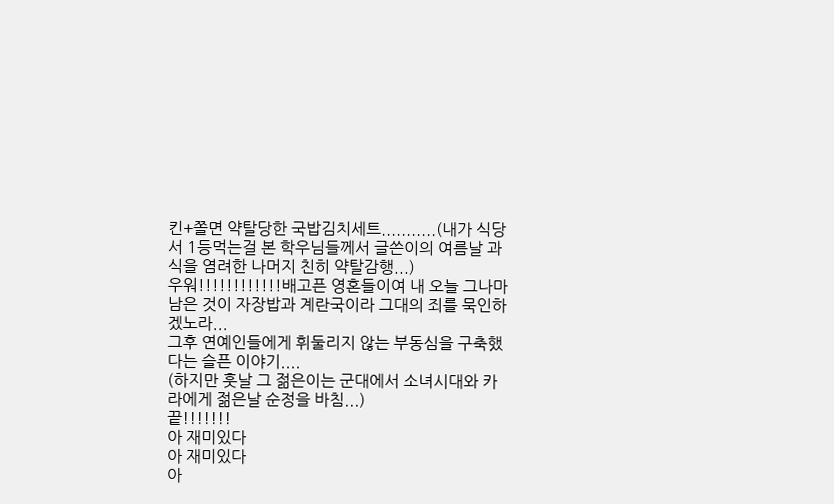킨+쫄면 약탈당한 국밥김치세트...........(내가 식당서 1등먹는걸 본 학우님들께서 글쓴이의 여름날 과식을 염려한 나머지 친히 약탈감행...)
우워!!!!!!!!!!!!배고픈 영혼들이여 내 오늘 그나마 남은 것이 자장밥과 계란국이라 그대의 죄를 묵인하겠노라...
그후 연예인들에게 휘둘리지 않는 부동심을 구축했다는 슬픈 이야기....
(하지만 훗날 그 젊은이는 군대에서 소녀시대와 카라에게 젊은날 순정을 바침...)
끝!!!!!!!
아 재미있다
아 재미있다
아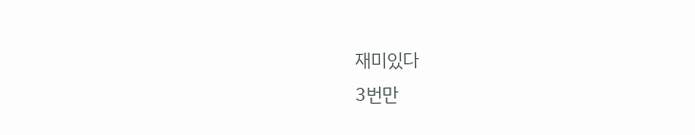재미있다
3번만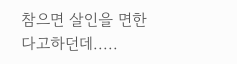참으면 살인을 면한다고하던데.....